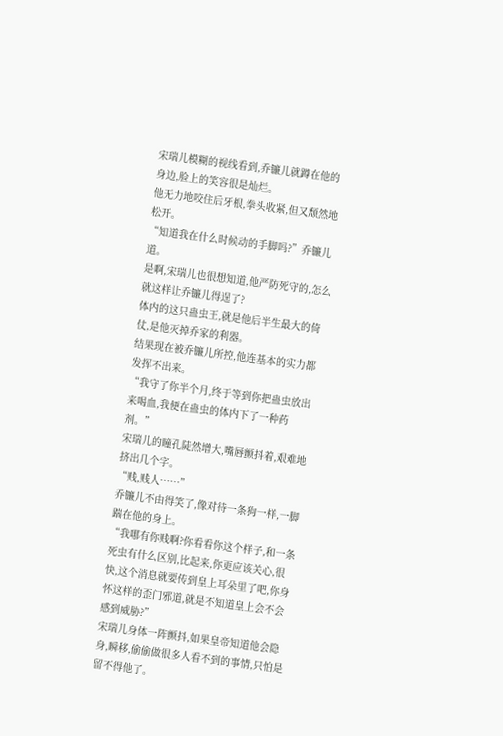宋瑞儿模糊的视线看到,乔镰儿就蹲在他的身边,脸上的笑容很是灿烂。
他无力地咬住后牙根,拳头收紧,但又颓然地松开。
“知道我在什么时候动的手脚吗?”乔镰儿道。
是啊,宋瑞儿也很想知道,他严防死守的,怎么就这样让乔镰儿得逞了?
体内的这只蛊虫王,就是他后半生最大的倚仗,是他灭掉乔家的利器。
结果现在被乔镰儿所控,他连基本的实力都发挥不出来。
“我守了你半个月,终于等到你把蛊虫放出来喝血,我便在蛊虫的体内下了一种药剂。”
宋瑞儿的瞳孔陡然增大,嘴唇颤抖着,艰难地挤出几个字。
“贱,贱人……”
乔镰儿不由得笑了,像对待一条狗一样,一脚踹在他的身上。
“我哪有你贱啊?你看看你这个样子,和一条死虫有什么区别,比起来,你更应该关心,很快,这个消息就要传到皇上耳朵里了吧,你身怀这样的歪门邪道,就是不知道皇上会不会感到威胁?”
宋瑞儿身体一阵颤抖,如果皇帝知道他会隐身,瞬移,偷偷做很多人看不到的事情,只怕是留不得他了。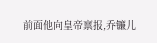前面他向皇帝禀报,乔镰儿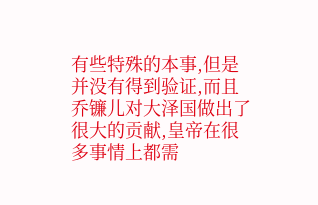有些特殊的本事,但是并没有得到验证,而且乔镰儿对大泽国做出了很大的贡献,皇帝在很多事情上都需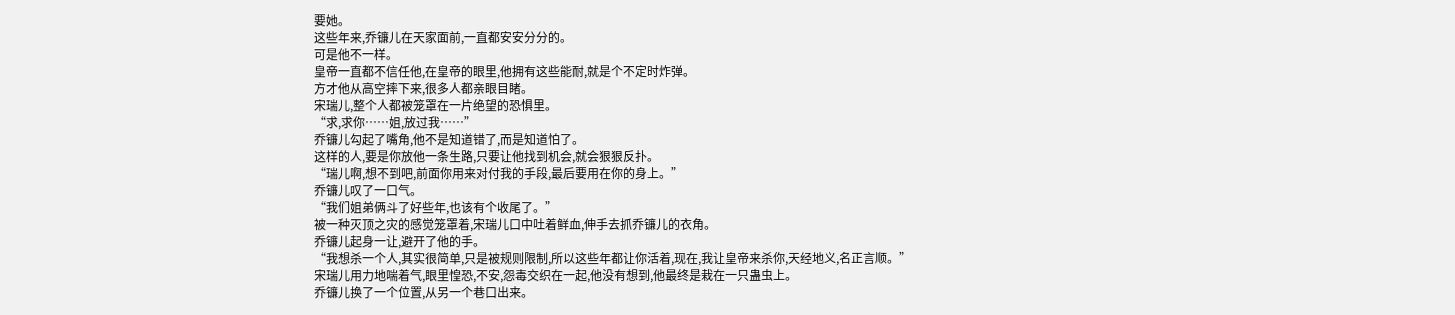要她。
这些年来,乔镰儿在天家面前,一直都安安分分的。
可是他不一样。
皇帝一直都不信任他,在皇帝的眼里,他拥有这些能耐,就是个不定时炸弹。
方才他从高空摔下来,很多人都亲眼目睹。
宋瑞儿,整个人都被笼罩在一片绝望的恐惧里。
“求,求你……姐,放过我……”
乔镰儿勾起了嘴角,他不是知道错了,而是知道怕了。
这样的人,要是你放他一条生路,只要让他找到机会,就会狠狠反扑。
“瑞儿啊,想不到吧,前面你用来对付我的手段,最后要用在你的身上。”
乔镰儿叹了一口气。
“我们姐弟俩斗了好些年,也该有个收尾了。”
被一种灭顶之灾的感觉笼罩着,宋瑞儿口中吐着鲜血,伸手去抓乔镰儿的衣角。
乔镰儿起身一让,避开了他的手。
“我想杀一个人,其实很简单,只是被规则限制,所以这些年都让你活着,现在,我让皇帝来杀你,天经地义,名正言顺。”
宋瑞儿用力地喘着气,眼里惶恐,不安,怨毒交织在一起,他没有想到,他最终是栽在一只蛊虫上。
乔镰儿换了一个位置,从另一个巷口出来。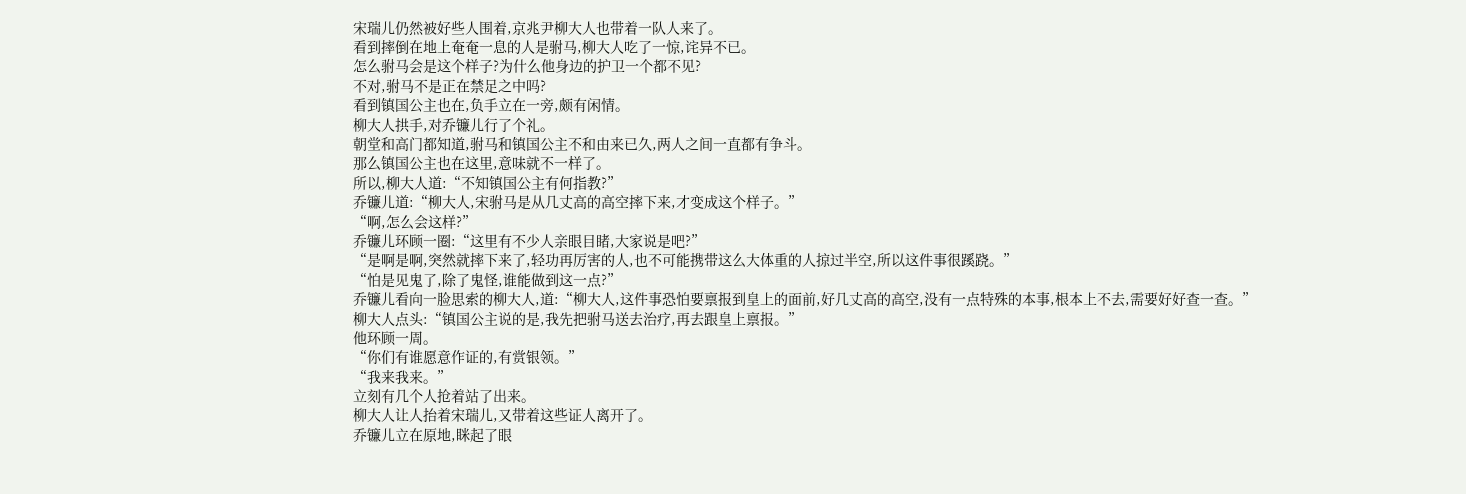宋瑞儿仍然被好些人围着,京兆尹柳大人也带着一队人来了。
看到摔倒在地上奄奄一息的人是驸马,柳大人吃了一惊,诧异不已。
怎么驸马会是这个样子?为什么他身边的护卫一个都不见?
不对,驸马不是正在禁足之中吗?
看到镇国公主也在,负手立在一旁,颇有闲情。
柳大人拱手,对乔镰儿行了个礼。
朝堂和高门都知道,驸马和镇国公主不和由来已久,两人之间一直都有争斗。
那么镇国公主也在这里,意味就不一样了。
所以,柳大人道:“不知镇国公主有何指教?”
乔镰儿道:“柳大人,宋驸马是从几丈高的高空摔下来,才变成这个样子。”
“啊,怎么会这样?”
乔镰儿环顾一圈:“这里有不少人亲眼目睹,大家说是吧?”
“是啊是啊,突然就摔下来了,轻功再厉害的人,也不可能携带这么大体重的人掠过半空,所以这件事很蹊跷。”
“怕是见鬼了,除了鬼怪,谁能做到这一点?”
乔镰儿看向一脸思索的柳大人,道:“柳大人,这件事恐怕要禀报到皇上的面前,好几丈高的高空,没有一点特殊的本事,根本上不去,需要好好查一查。”
柳大人点头:“镇国公主说的是,我先把驸马送去治疗,再去跟皇上禀报。”
他环顾一周。
“你们有谁愿意作证的,有赏银领。”
“我来我来。”
立刻有几个人抢着站了出来。
柳大人让人抬着宋瑞儿,又带着这些证人离开了。
乔镰儿立在原地,眯起了眼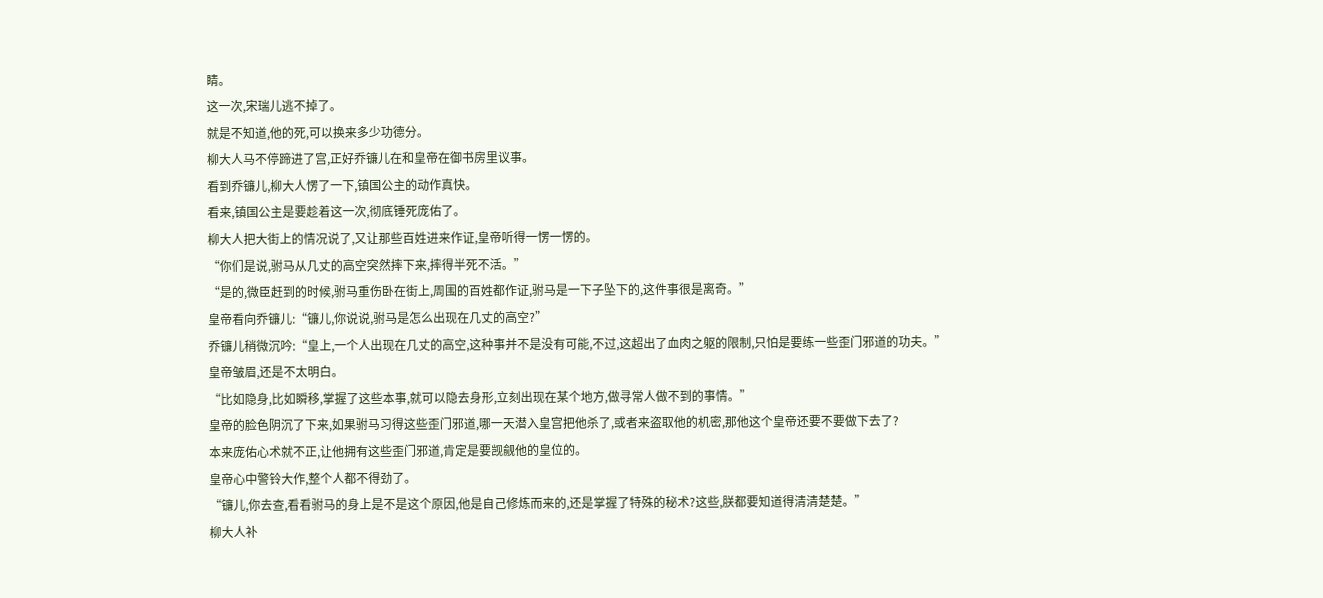睛。
这一次,宋瑞儿逃不掉了。
就是不知道,他的死,可以换来多少功德分。
柳大人马不停蹄进了宫,正好乔镰儿在和皇帝在御书房里议事。
看到乔镰儿,柳大人愣了一下,镇国公主的动作真快。
看来,镇国公主是要趁着这一次,彻底锤死庞佑了。
柳大人把大街上的情况说了,又让那些百姓进来作证,皇帝听得一愣一愣的。
“你们是说,驸马从几丈的高空突然摔下来,摔得半死不活。”
“是的,微臣赶到的时候,驸马重伤卧在街上,周围的百姓都作证,驸马是一下子坠下的,这件事很是离奇。”
皇帝看向乔镰儿:“镰儿,你说说,驸马是怎么出现在几丈的高空?”
乔镰儿稍微沉吟:“皇上,一个人出现在几丈的高空,这种事并不是没有可能,不过,这超出了血肉之躯的限制,只怕是要练一些歪门邪道的功夫。”
皇帝皱眉,还是不太明白。
“比如隐身,比如瞬移,掌握了这些本事,就可以隐去身形,立刻出现在某个地方,做寻常人做不到的事情。”
皇帝的脸色阴沉了下来,如果驸马习得这些歪门邪道,哪一天潜入皇宫把他杀了,或者来盗取他的机密,那他这个皇帝还要不要做下去了?
本来庞佑心术就不正,让他拥有这些歪门邪道,肯定是要觊觎他的皇位的。
皇帝心中警铃大作,整个人都不得劲了。
“镰儿,你去查,看看驸马的身上是不是这个原因,他是自己修炼而来的,还是掌握了特殊的秘术?这些,朕都要知道得清清楚楚。”
柳大人补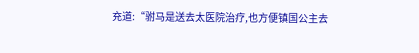充道:“驸马是送去太医院治疗,也方便镇国公主去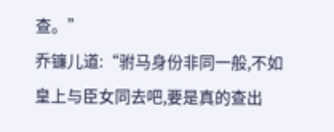查。”
乔镰儿道:“驸马身份非同一般,不如皇上与臣女同去吧,要是真的查出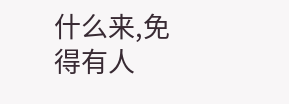什么来,免得有人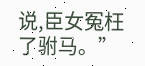说,臣女冤枉了驸马。”